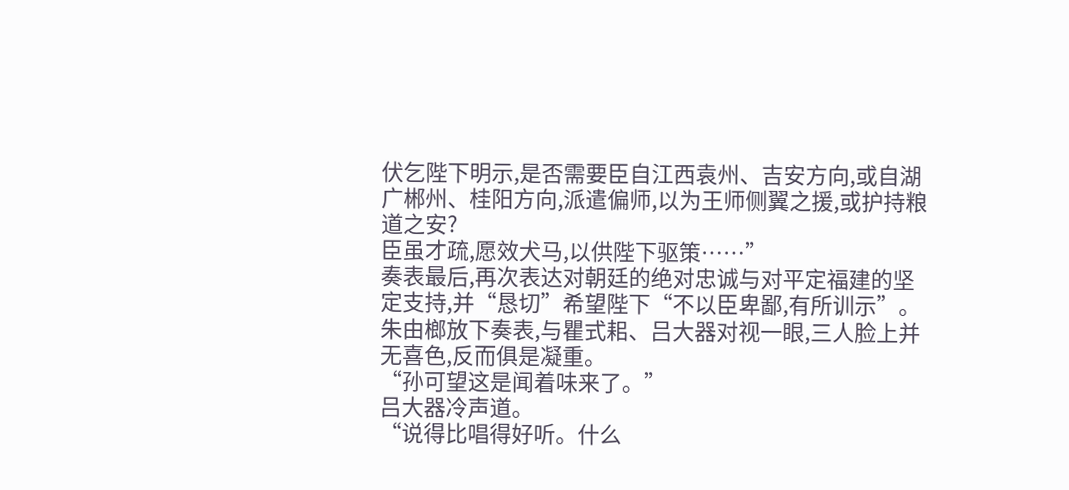伏乞陛下明示,是否需要臣自江西袁州、吉安方向,或自湖广郴州、桂阳方向,派遣偏师,以为王师侧翼之援,或护持粮道之安?
臣虽才疏,愿效犬马,以供陛下驱策……”
奏表最后,再次表达对朝廷的绝对忠诚与对平定福建的坚定支持,并“恳切”希望陛下“不以臣卑鄙,有所训示”。
朱由榔放下奏表,与瞿式耜、吕大器对视一眼,三人脸上并无喜色,反而俱是凝重。
“孙可望这是闻着味来了。”
吕大器冷声道。
“说得比唱得好听。什么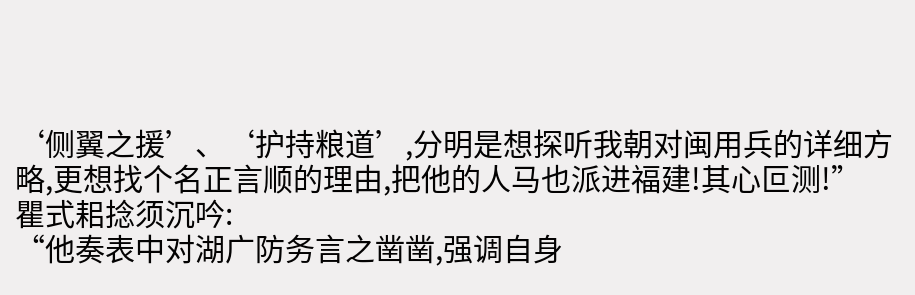‘侧翼之援’、‘护持粮道’,分明是想探听我朝对闽用兵的详细方略,更想找个名正言顺的理由,把他的人马也派进福建!其心叵测!”
瞿式耜捻须沉吟:
“他奏表中对湖广防务言之凿凿,强调自身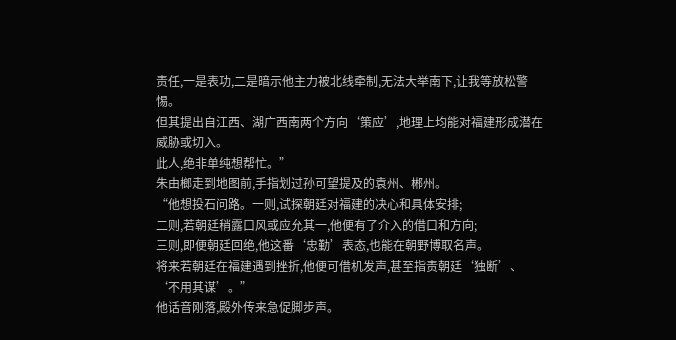责任,一是表功,二是暗示他主力被北线牵制,无法大举南下,让我等放松警惕。
但其提出自江西、湖广西南两个方向‘策应’,地理上均能对福建形成潜在威胁或切入。
此人,绝非单纯想帮忙。”
朱由榔走到地图前,手指划过孙可望提及的袁州、郴州。
“他想投石问路。一则,试探朝廷对福建的决心和具体安排;
二则,若朝廷稍露口风或应允其一,他便有了介入的借口和方向;
三则,即便朝廷回绝,他这番‘忠勤’表态,也能在朝野博取名声。
将来若朝廷在福建遇到挫折,他便可借机发声,甚至指责朝廷‘独断’、‘不用其谋’。”
他话音刚落,殿外传来急促脚步声。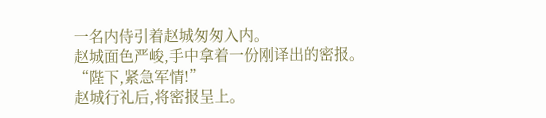一名内侍引着赵城匆匆入内。
赵城面色严峻,手中拿着一份刚译出的密报。
“陛下,紧急军情!”
赵城行礼后,将密报呈上。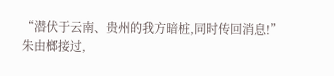“潜伏于云南、贵州的我方暗桩,同时传回消息!”
朱由榔接过,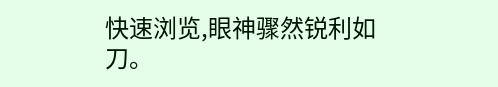快速浏览,眼神骤然锐利如刀。